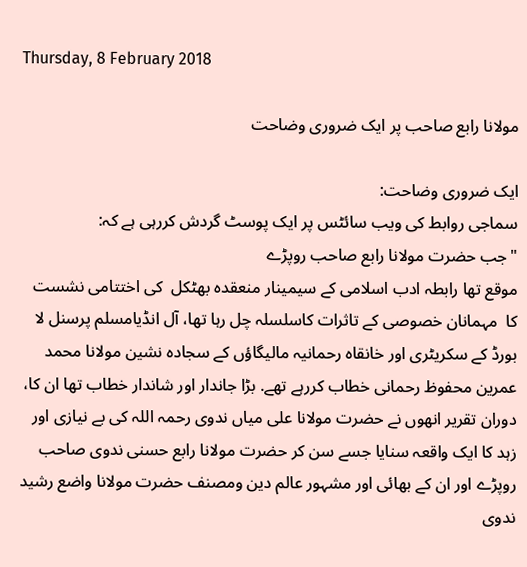Thursday, 8 February 2018

مولانا رابع صاحب پر ایک ضروری وضاحت

ایک ضروری وضاحت:
سماجی روابط کی ویب سائٹس پر ایک پوسٹ گردش کررہی ہے کہ:
"جب حضرت مولانا رابع صاحب روپڑے
موقع تھا رابطہ ادب اسلامی کے سیمینار منعقدہ بھٹکل  کی اختتامی نشست کا  مہمانان خصوصی کے تاثرات کاسلسلہ چل رہا تھا، آل انڈیامسلم پرسنل لا بورڈ کے سکریٹری اور خانقاہ رحمانیہ مالیگاؤں کے سجادہ نشین مولانا محمد عمرین محفوظ رحمانی خطاب کررہے تھے. بڑا جاندار اور شاندار خطاب تھا ان کا، دوران تقریر انھوں نے حضرت مولانا علی میاں ندوی رحمہ اللہ کی بے نیازی اور زہد کا ایک واقعہ سنایا جسے سن کر حضرت مولانا رابع حسنی ندوی صاحب روپڑے اور ان کے بھائی اور مشہور عالم دین ومصنف حضرت مولانا واضع رشید ندوی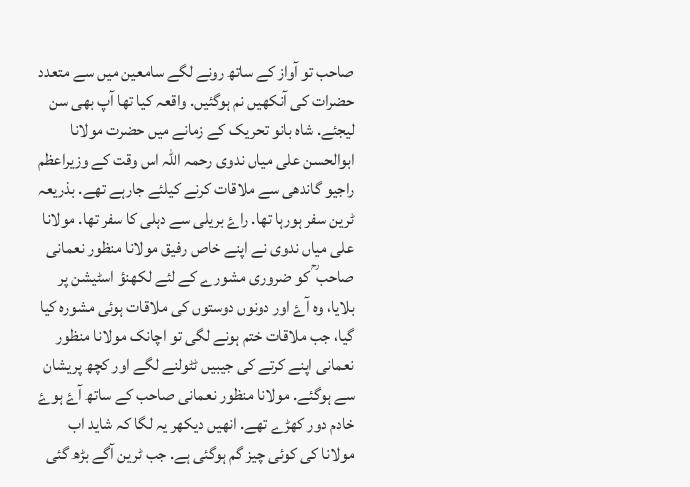صاحب تو آواز کے ساتھ رونے لگے سامعین میں سے متعدد حضرات کی آنکھیں نم ہوگئیں. واقعہ کیا تھا آپ بھی سن لیجئے. شاہ بانو تحریک کے زمانے میں حضرت مولانا ابوالحسن علی میاں ندوی رحمہ اللہ اس وقت کے وزیراعظم راجیو گاندھی سے ملاقات کرنے کیلئے جارہے تھے. بذریعہ ٹرین سفر ہورہا تھا. راۓ بریلی سے دہلی کا سفر تھا. مولانا علی میاں ندوی نے اپنے خاص رفیق مولانا منظور نعمانی صاحب ؒ کو ضروری مشورے کے لئے لکھنؤ اسٹیشن پر بلايا، وہ آۓ اور دونوں دوستوں کی ملاقات ہوئی مشورہ کیا گیا، جب ملاقات ختم ہونے لگی تو اچانک مولانا منظور نعمانی اپنے کرتے کی جیبیں ٹٹولنے لگے اور کچھ پریشان سے ہوگئے. مولانا منظور نعمانی صاحب کے ساتھ آۓ ہوۓ خادم دور کھڑے تھے. انھیں دیکھر یہ لگا کہ شاید اب مولانا کی کوئی چیز گم ہوگئی ہے. جب ٹرین آگے بڑھ گئی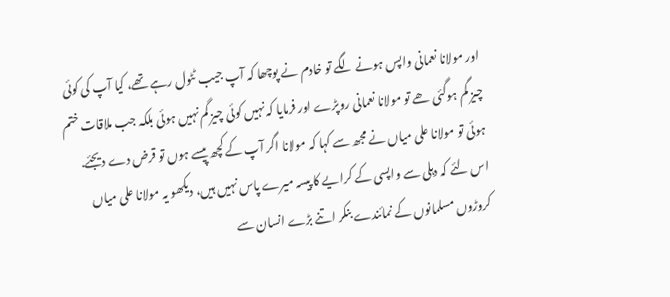اور مولانا نعمانی واپس ہونے لگے تو خادم نے پوچھا کہ آپ جیب ٹٹول رہے تھے، کیا آپ کی کوئی چیز گم ہوگئی ھے تو مولانا نعمانی روپڑے اور فرمایا کہ نہیں کوئی چیز گم نہیں ہوئی بلکہ جب ملاقات ختم ہوئی تو مولانا علی میاں نے مجھ سے کہا کہ مولانا اگر آپ کے کچھ پیسے ہوں تو قرض دے دیجئے. اس لئے کہ دہلی سے واپسی کے کرایے کا پیسہ میرے پاس نہیں ہیں، دیکھو یہ مولانا علی میاں کروڑوں مسلمانوں کے نمائندے بنکر اتنے بڑے انسان سے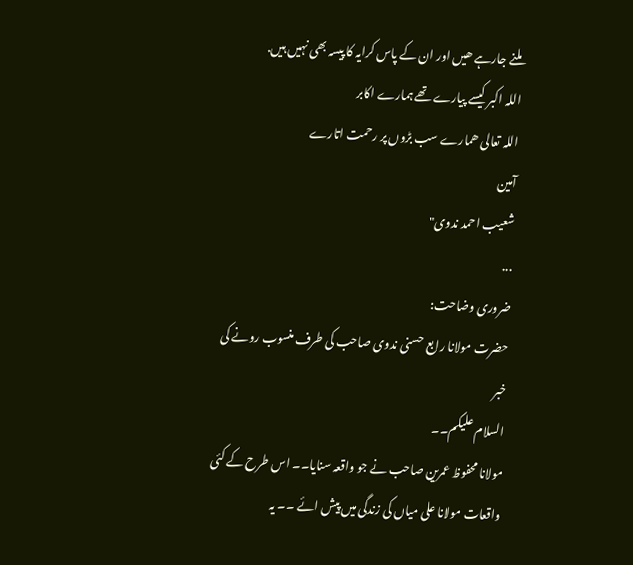ملنے جارہے ھیں اور ان کے پاس کرایہ کا پیسہ بھی نہیں ہیں.
اللہ اکبر کیسے پیارے تھے ہمارے اکابر
اللہ تعالی ھمارے سب بڑوں پر رحمت اتارے
آمین
شعیب احمد ندوی"
...
ضروری وضاحت:
حضرت مولانا رابع حسنی ندوی صاحب کی طرف منسوب رونے کی خبر
السلام علیکم۔۔
مولانا محفوظ عمرین صاحب نے جو واقعہ سنایا۔۔ اس طرح کے کئی واقعات مولانا علی میاں کی زندگی میں پیش ائے ۔۔ یہ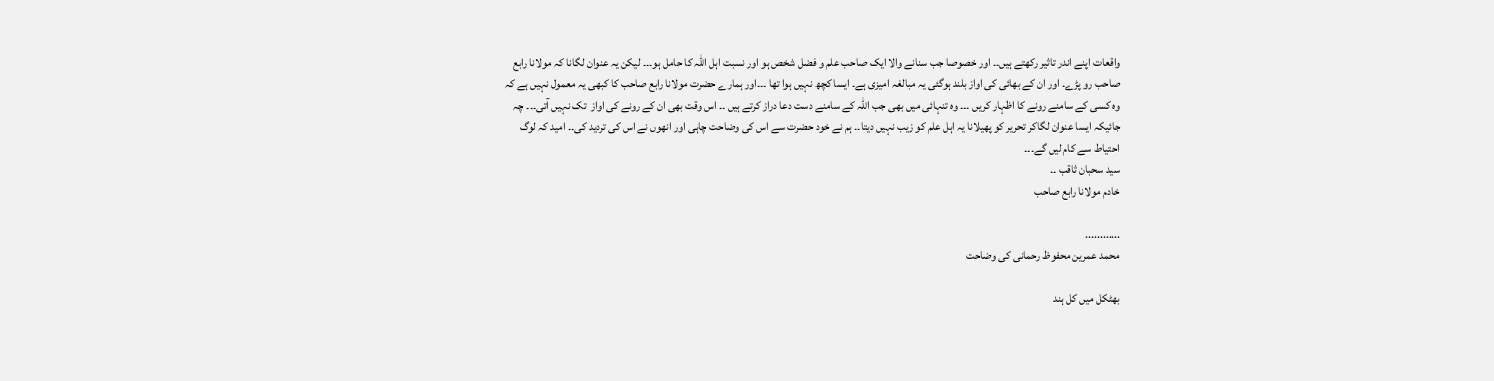واقعات اپنے اندر تاثیر رکھتے ہیں۔۔ اور خصوصا جب سنانے والا ایک صاحب علم و فضل شخص ہو اور نسبت اہل اللہ کا حامل ہو۔۔۔ لیکن یہ عنوان لگانا کہ مولانا رابع صاحب رو پڑے۔ اور ان کے بھائی کی اواز بلند ہوگئی یہ مبالغہ امیزی ہے۔ ایسا کچھ نہیں ہوا تھا ۔۔۔اور ہمارے حضرت مولانا رابع صاحب کا کبھی یہ معمول نہیں ہے کہ وہ کسی کے سامنے رونے کا اظہار کریں ۔۔۔ وہ تنہائی میں بھی جب اللہ کے سامنے دست دعا دراز کرتے ہیں ۔۔ اس وقت بھی ان کے رونے کی اواز  تک نہیں آتی۔۔۔ چہ جائیکہ ایسا عنوان لگاکر تحریر کو پھیلانا یہ اہل علم کو زیب نہیں دیتا۔۔ ہم نے خود حضرت سے اس کی وضاحت چاہی اور انھوں نے اس کی تردید کی۔۔ امید کہ لوگ احتیاط سے کام لیں گے۔۔۔
سید سحبان ثاقب ۔۔
خادم مولانا رابع صاحب

............
محمد عمرین محفوظ رحمانی کی وضاحت

بھٹکل میں کل ہند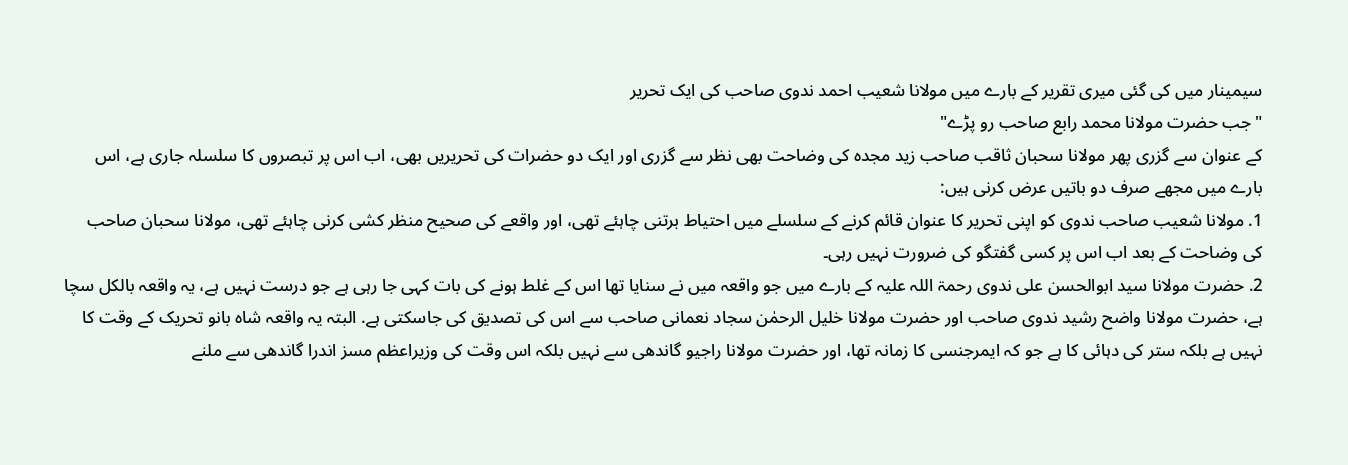سیمینار میں کی گئی میری تقریر کے بارے میں مولانا شعیب احمد ندوی صاحب کی ایک تحریر
"جب حضرت مولانا محمد رابع صاحب رو پڑے"
کے عنوان سے گزری پھر مولانا سحبان ثاقب صاحب زید مجدہ کی وضاحت بھی نظر سے گزری اور ایک دو حضرات کی تحریریں بھی، اب اس پر تبصروں کا سلسلہ جاری ہے، اس بارے میں مجھے صرف دو باتیں عرض کرنی ہیں:
1. مولانا شعیب صاحب ندوی کو اپنی تحریر کا عنوان قائم کرنے کے سلسلے میں احتیاط برتنی چاہئے تھی، اور واقعے کی صحیح منظر کشی کرنی چاہئے تھی، مولانا سحبان صاحب کی وضاحت کے بعد اب اس پر کسی گفتگو کی ضرورت نہیں رہی۔
2. حضرت مولانا سید ابوالحسن علی ندوی رحمۃ اللہ علیہ کے بارے میں جو واقعہ میں نے سنایا تھا اس کے غلط ہونے کی بات کہی جا رہی ہے جو درست نہیں ہے، یہ واقعہ بالکل سچا ہے، حضرت مولانا واضح رشید ندوی صاحب اور حضرت مولانا خلیل الرحمٰن سجاد نعمانی صاحب سے اس کی تصدیق کی جاسکتی ہے. البتہ یہ واقعہ شاہ بانو تحریک کے وقت کا نہیں ہے بلکہ ستر کی دہائی کا ہے جو کہ ایمرجنسی کا زمانہ تھا، اور حضرت مولانا راجیو گاندھی سے نہیں بلکہ اس وقت کی وزیراعظم مسز اندرا گاندھی سے ملنے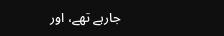جارہے تھے، اور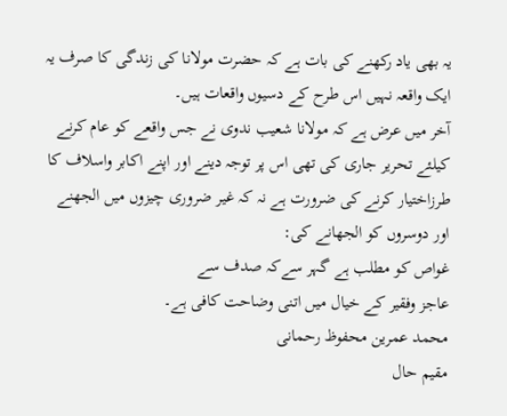یہ بھی یاد رکھنے کی بات ہے کہ حضرت مولانا کی زندگی کا صرف یہ ایک واقعہ نہیں اس طرح کے دسیوں واقعات ہیں۔
آخر میں عرض ہے کہ مولانا شعیب ندوی نے جس واقعے کو عام کرنے کیلئے تحریر جاری کی تھی اس پر توجہ دینے اور اپنے اکابر واسلاف کا طرزاختیار کرنے کی ضرورت ہے نہ کہ غیر ضروری چیزوں میں الجھنے اور دوسروں کو الجھانے کی:
غواص کو مطلب ہے گہر سےکہ صدف سے
عاجز وفقیر کے خیال میں اتنی وضاحت کافی ہے۔
محمد عمرین محفوظ رحمانی
مقیم حال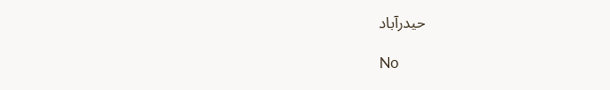حیدرآباد

No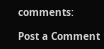comments:

Post a Comment